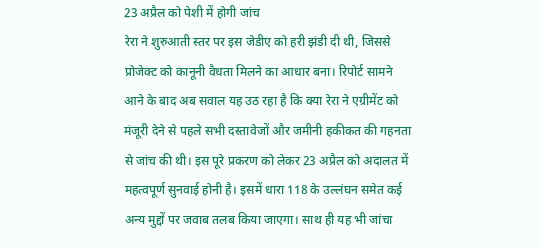23 अप्रैल को पेशी में होगी जांच
रेरा ने शुरुआती स्तर पर इस जेडीए को हरी झंडी दी थी, जिससे प्रोजेक्ट को कानूनी वैधता मिलने का आधार बना। रिपोर्ट सामने आने के बाद अब सवाल यह उठ रहा है कि क्या रेरा ने एग्रीमेंट को मंजूरी देने से पहले सभी दस्तावेजों और जमीनी हकीकत की गहनता से जांच की थी। इस पूरे प्रकरण को लेकर 23 अप्रैल को अदालत में महत्वपूर्ण सुनवाई होनी है। इसमें धारा 118 के उल्लंघन समेत कई अन्य मुद्दों पर जवाब तलब किया जाएगा। साथ ही यह भी जांचा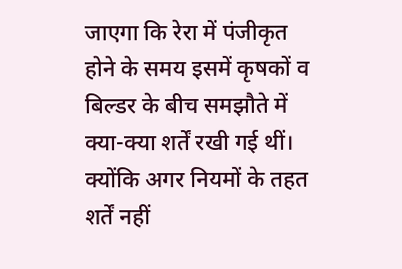जाएगा कि रेरा में पंजीकृत होने के समय इसमें कृषकों व बिल्डर के बीच समझौते में क्या-क्या शर्तें रखी गई थीं। क्योंकि अगर नियमों के तहत शर्तें नहीं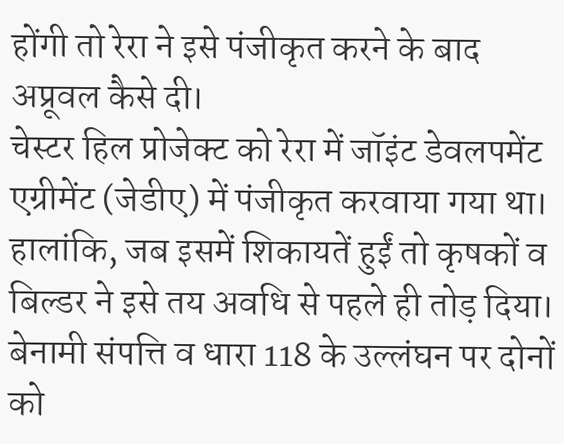होंगी तो रेरा ने इसे पंजीकृत करने के बाद अप्रूवल कैसे दी।
चेस्टर हिल प्रोजेक्ट को रेरा में जॉइंट डेवलपमेंट एग्रीमेंट (जेडीए) में पंजीकृत करवाया गया था। हालांकि, जब इसमें शिकायतें हुईं तो कृषकों व बिल्डर ने इसे तय अवधि से पहले ही तोड़ दिया। बेनामी संपत्ति व धारा 118 के उल्लंघन पर दोनों को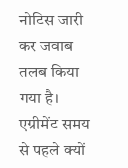नोटिस जारी कर जवाब तलब किया गया है। एग्रीमेंट समय से पहले क्यों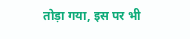तोड़ा गया, इस पर भी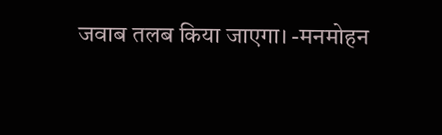जवाब तलब किया जाएगा। -मनमोहन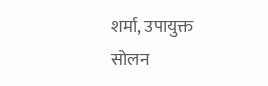शर्मा, उपायुक्त सोलन